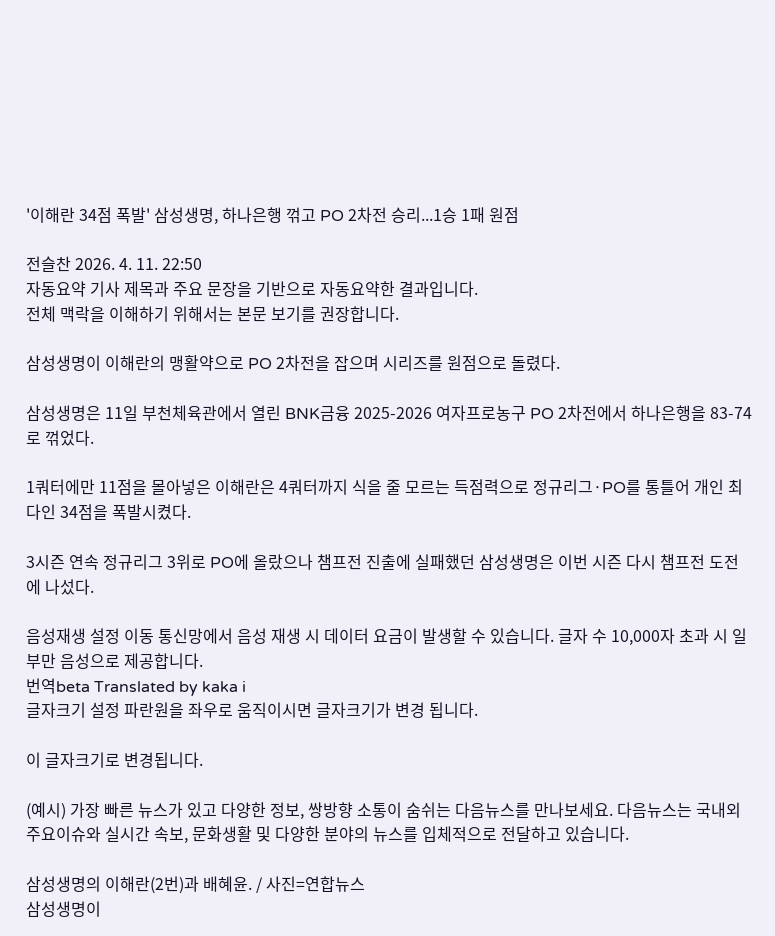'이해란 34점 폭발' 삼성생명, 하나은행 꺾고 PO 2차전 승리...1승 1패 원점

전슬찬 2026. 4. 11. 22:50
자동요약 기사 제목과 주요 문장을 기반으로 자동요약한 결과입니다.
전체 맥락을 이해하기 위해서는 본문 보기를 권장합니다.

삼성생명이 이해란의 맹활약으로 PO 2차전을 잡으며 시리즈를 원점으로 돌렸다.

삼성생명은 11일 부천체육관에서 열린 BNK금융 2025-2026 여자프로농구 PO 2차전에서 하나은행을 83-74로 꺾었다.

1쿼터에만 11점을 몰아넣은 이해란은 4쿼터까지 식을 줄 모르는 득점력으로 정규리그·PO를 통틀어 개인 최다인 34점을 폭발시켰다.

3시즌 연속 정규리그 3위로 PO에 올랐으나 챔프전 진출에 실패했던 삼성생명은 이번 시즌 다시 챔프전 도전에 나섰다.

음성재생 설정 이동 통신망에서 음성 재생 시 데이터 요금이 발생할 수 있습니다. 글자 수 10,000자 초과 시 일부만 음성으로 제공합니다.
번역beta Translated by kaka i
글자크기 설정 파란원을 좌우로 움직이시면 글자크기가 변경 됩니다.

이 글자크기로 변경됩니다.

(예시) 가장 빠른 뉴스가 있고 다양한 정보, 쌍방향 소통이 숨쉬는 다음뉴스를 만나보세요. 다음뉴스는 국내외 주요이슈와 실시간 속보, 문화생활 및 다양한 분야의 뉴스를 입체적으로 전달하고 있습니다.

삼성생명의 이해란(2번)과 배혜윤. / 사진=연합뉴스
삼성생명이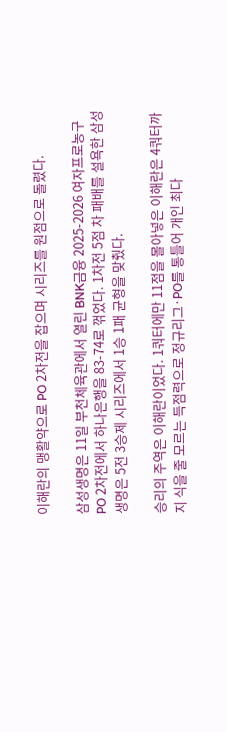이해란의 맹활약으로 PO 2차전을 잡으며 시리즈를 원점으로 돌렸다.

삼성생명은 11일 부천체육관에서 열린 BNK금융 2025-2026 여자프로농구 PO 2차전에서 하나은행을 83-74로 꺾었다. 1차전 5점 차 패배를 설욕한 삼성생명은 5전 3승제 시리즈에서 1승 1패 균형을 맞췄다.

승리의 주역은 이해란이었다. 1쿼터에만 11점을 몰아넣은 이해란은 4쿼터까지 식을 줄 모르는 득점력으로 정규리그·PO를 통틀어 개인 최다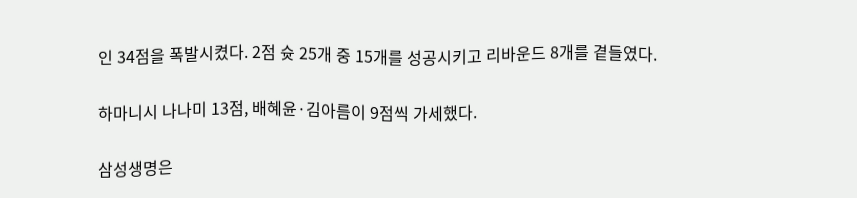인 34점을 폭발시켰다. 2점 슛 25개 중 15개를 성공시키고 리바운드 8개를 곁들였다.

하마니시 나나미 13점, 배혜윤·김아름이 9점씩 가세했다.

삼성생명은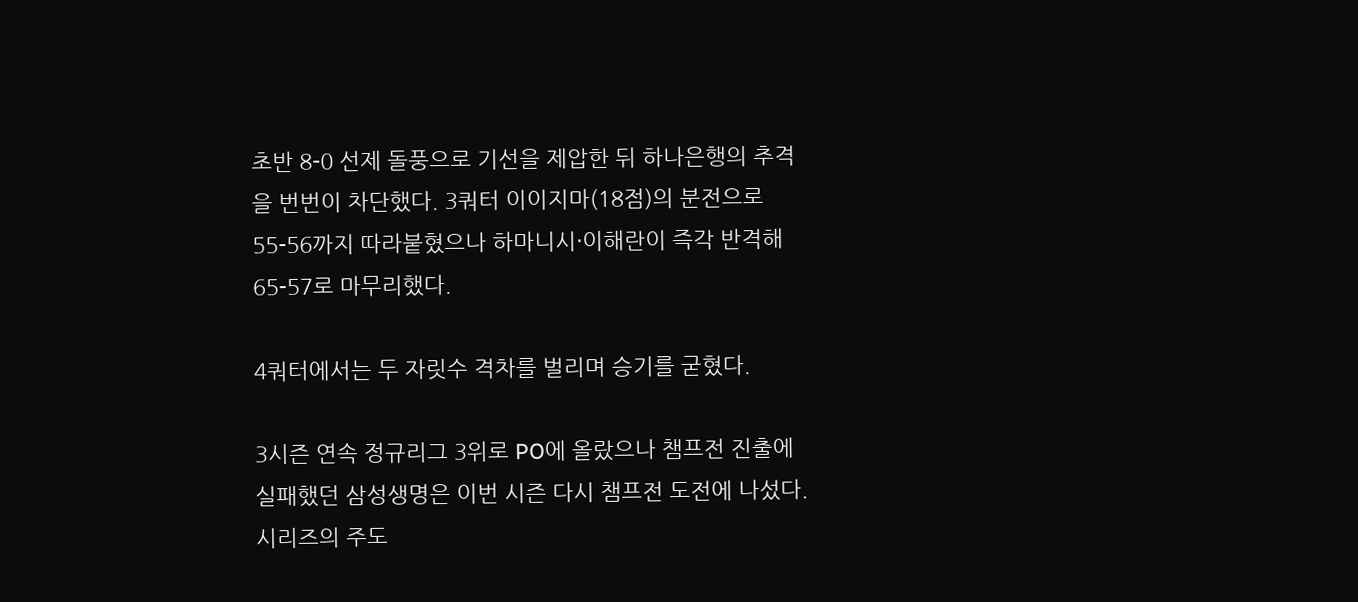초반 8-0 선제 돌풍으로 기선을 제압한 뒤 하나은행의 추격을 번번이 차단했다. 3쿼터 이이지마(18점)의 분전으로 55-56까지 따라붙혔으나 하마니시·이해란이 즉각 반격해 65-57로 마무리했다.

4쿼터에서는 두 자릿수 격차를 벌리며 승기를 굳혔다.

3시즌 연속 정규리그 3위로 PO에 올랐으나 챔프전 진출에 실패했던 삼성생명은 이번 시즌 다시 챔프전 도전에 나섰다. 시리즈의 주도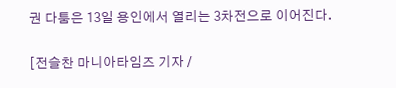권 다툼은 13일 용인에서 열리는 3차전으로 이어진다.

[전슬찬 마니아타임즈 기자 /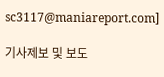sc3117@maniareport.com]

기사제보 및 보도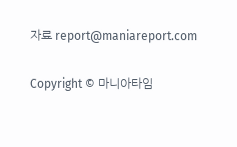자료 report@maniareport.com

Copyright © 마니아타임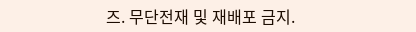즈. 무단전재 및 재배포 금지.